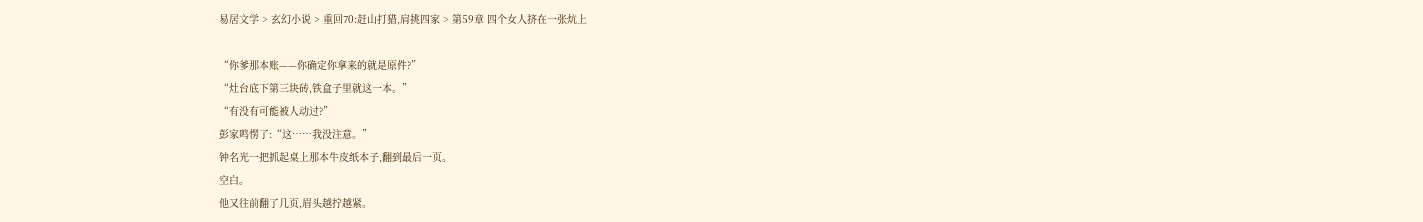易居文学 > 玄幻小说 > 重回70:赶山打猎,肩挑四家 > 第59章 四个女人挤在一张炕上

“你爹那本账——你确定你拿来的就是原件?”
“灶台底下第三块砖,铁盒子里就这一本。”
“有没有可能被人动过?”
彭家鸣愣了:“这……我没注意。”
钟名光一把抓起桌上那本牛皮纸本子,翻到最后一页。
空白。
他又往前翻了几页,眉头越拧越紧。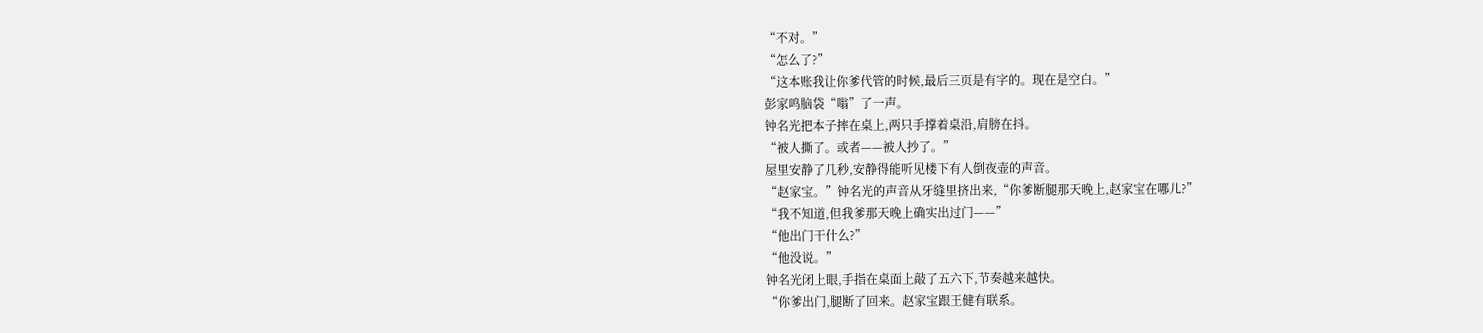“不对。”
“怎么了?”
“这本账我让你爹代管的时候,最后三页是有字的。现在是空白。”
彭家鸣脑袋“嗡”了一声。
钟名光把本子摔在桌上,两只手撑着桌沿,肩膀在抖。
“被人撕了。或者——被人抄了。”
屋里安静了几秒,安静得能听见楼下有人倒夜壶的声音。
“赵家宝。”钟名光的声音从牙缝里挤出来,“你爹断腿那天晚上,赵家宝在哪儿?”
“我不知道,但我爹那天晚上确实出过门——”
“他出门干什么?”
“他没说。”
钟名光闭上眼,手指在桌面上敲了五六下,节奏越来越快。
“你爹出门,腿断了回来。赵家宝跟王健有联系。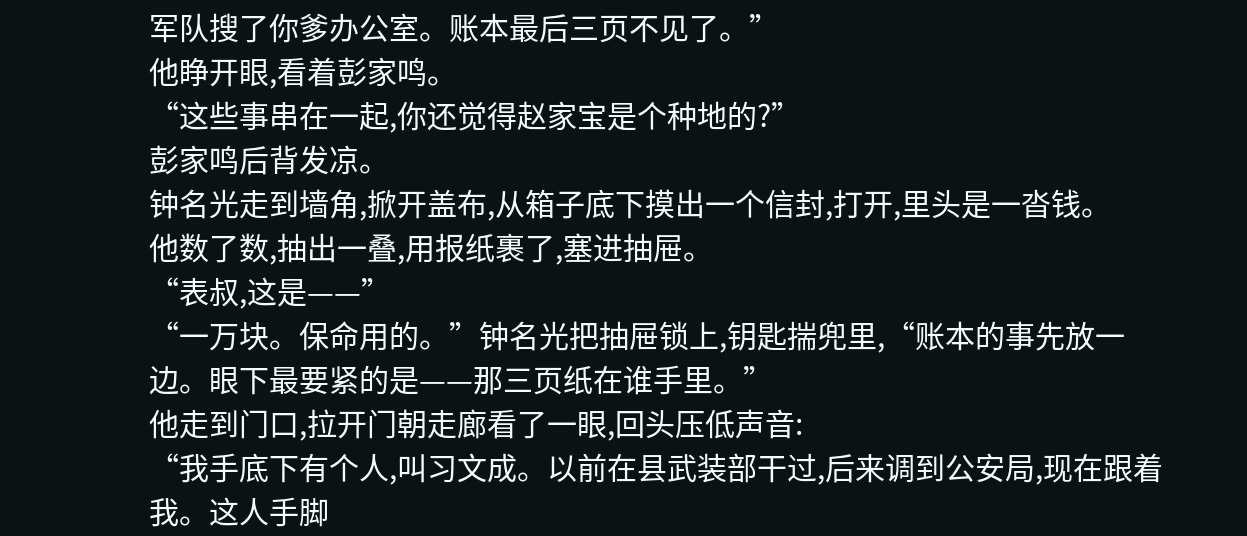军队搜了你爹办公室。账本最后三页不见了。”
他睁开眼,看着彭家鸣。
“这些事串在一起,你还觉得赵家宝是个种地的?”
彭家鸣后背发凉。
钟名光走到墙角,掀开盖布,从箱子底下摸出一个信封,打开,里头是一沓钱。
他数了数,抽出一叠,用报纸裹了,塞进抽屉。
“表叔,这是——”
“一万块。保命用的。”钟名光把抽屉锁上,钥匙揣兜里,“账本的事先放一边。眼下最要紧的是——那三页纸在谁手里。”
他走到门口,拉开门朝走廊看了一眼,回头压低声音:
“我手底下有个人,叫习文成。以前在县武装部干过,后来调到公安局,现在跟着我。这人手脚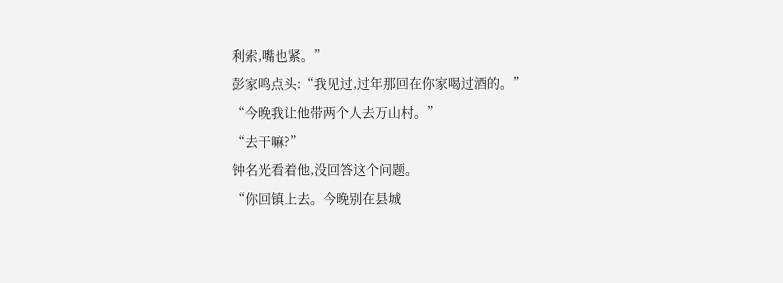利索,嘴也紧。”
彭家鸣点头:“我见过,过年那回在你家喝过酒的。”
“今晚我让他带两个人去万山村。”
“去干嘛?”
钟名光看着他,没回答这个问题。
“你回镇上去。今晚别在县城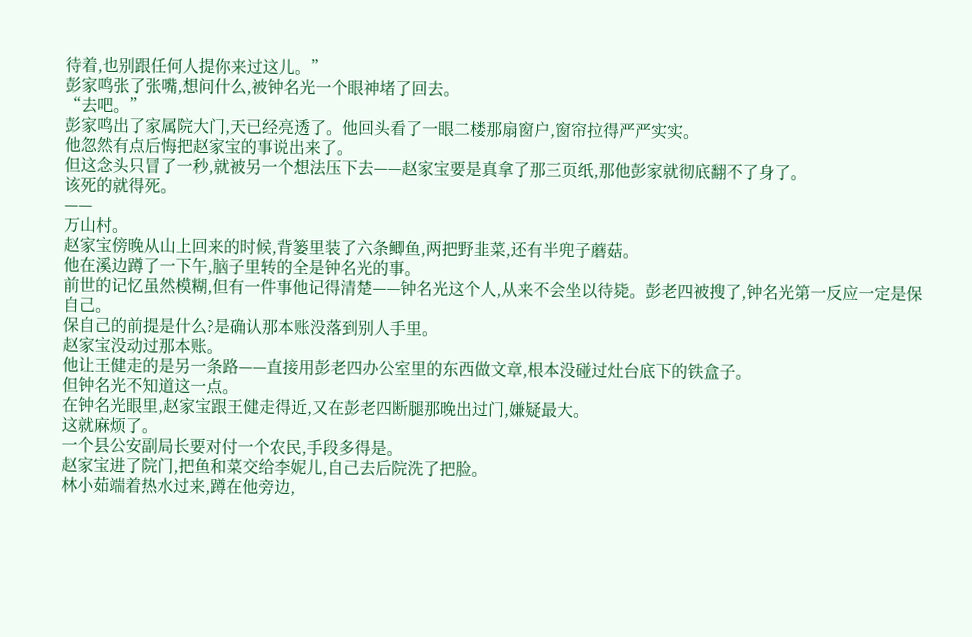待着,也别跟任何人提你来过这儿。”
彭家鸣张了张嘴,想问什么,被钟名光一个眼神堵了回去。
“去吧。”
彭家鸣出了家属院大门,天已经亮透了。他回头看了一眼二楼那扇窗户,窗帘拉得严严实实。
他忽然有点后悔把赵家宝的事说出来了。
但这念头只冒了一秒,就被另一个想法压下去——赵家宝要是真拿了那三页纸,那他彭家就彻底翻不了身了。
该死的就得死。
——
万山村。
赵家宝傍晚从山上回来的时候,背篓里装了六条鲫鱼,两把野韭菜,还有半兜子蘑菇。
他在溪边蹲了一下午,脑子里转的全是钟名光的事。
前世的记忆虽然模糊,但有一件事他记得清楚——钟名光这个人,从来不会坐以待毙。彭老四被搜了,钟名光第一反应一定是保自己。
保自己的前提是什么?是确认那本账没落到别人手里。
赵家宝没动过那本账。
他让王健走的是另一条路——直接用彭老四办公室里的东西做文章,根本没碰过灶台底下的铁盒子。
但钟名光不知道这一点。
在钟名光眼里,赵家宝跟王健走得近,又在彭老四断腿那晚出过门,嫌疑最大。
这就麻烦了。
一个县公安副局长要对付一个农民,手段多得是。
赵家宝进了院门,把鱼和菜交给李妮儿,自己去后院洗了把脸。
林小茹端着热水过来,蹲在他旁边,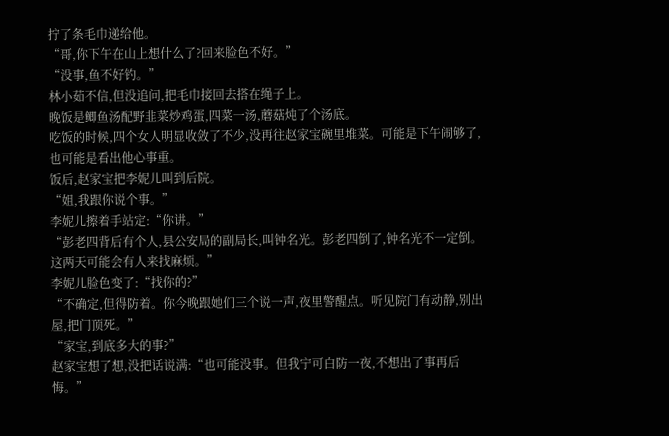拧了条毛巾递给他。
“哥,你下午在山上想什么了?回来脸色不好。”
“没事,鱼不好钓。”
林小茹不信,但没追问,把毛巾接回去搭在绳子上。
晚饭是鲫鱼汤配野韭菜炒鸡蛋,四菜一汤,蘑菇炖了个汤底。
吃饭的时候,四个女人明显收敛了不少,没再往赵家宝碗里堆菜。可能是下午闹够了,也可能是看出他心事重。
饭后,赵家宝把李妮儿叫到后院。
“姐,我跟你说个事。”
李妮儿擦着手站定:“你讲。”
“彭老四背后有个人,县公安局的副局长,叫钟名光。彭老四倒了,钟名光不一定倒。这两天可能会有人来找麻烦。”
李妮儿脸色变了:“找你的?”
“不确定,但得防着。你今晚跟她们三个说一声,夜里警醒点。听见院门有动静,别出屋,把门顶死。”
“家宝,到底多大的事?”
赵家宝想了想,没把话说满:“也可能没事。但我宁可白防一夜,不想出了事再后悔。”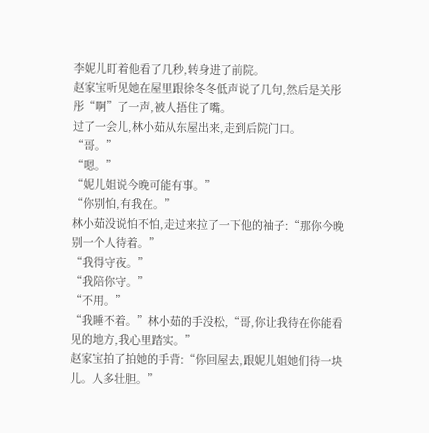李妮儿盯着他看了几秒,转身进了前院。
赵家宝听见她在屋里跟徐冬冬低声说了几句,然后是关彤彤“啊”了一声,被人捂住了嘴。
过了一会儿,林小茹从东屋出来,走到后院门口。
“哥。”
“嗯。”
“妮儿姐说今晚可能有事。”
“你别怕,有我在。”
林小茹没说怕不怕,走过来拉了一下他的袖子:“那你今晚别一个人待着。”
“我得守夜。”
“我陪你守。”
“不用。”
“我睡不着。”林小茹的手没松,“哥,你让我待在你能看见的地方,我心里踏实。”
赵家宝拍了拍她的手背:“你回屋去,跟妮儿姐她们待一块儿。人多壮胆。”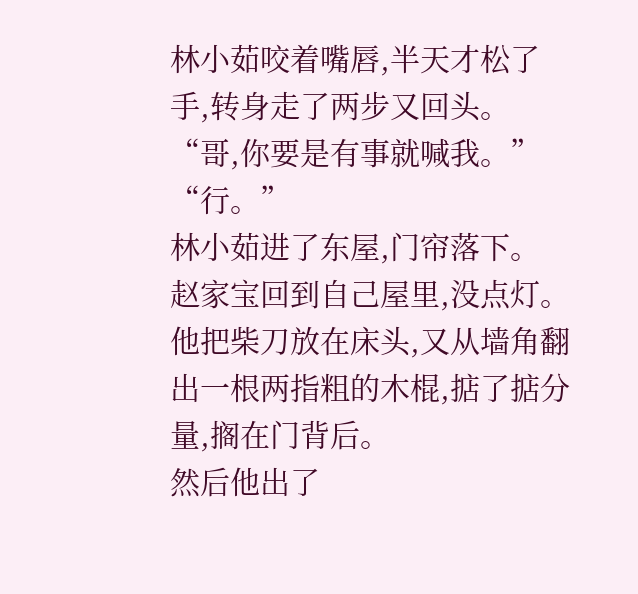林小茹咬着嘴唇,半天才松了手,转身走了两步又回头。
“哥,你要是有事就喊我。”
“行。”
林小茹进了东屋,门帘落下。
赵家宝回到自己屋里,没点灯。他把柴刀放在床头,又从墙角翻出一根两指粗的木棍,掂了掂分量,搁在门背后。
然后他出了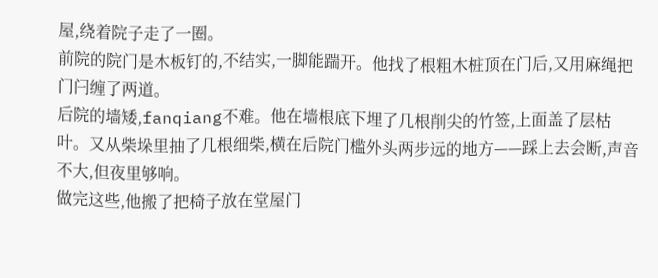屋,绕着院子走了一圈。
前院的院门是木板钉的,不结实,一脚能踹开。他找了根粗木桩顶在门后,又用麻绳把门闩缠了两道。
后院的墙矮,fanqiang不难。他在墙根底下埋了几根削尖的竹签,上面盖了层枯叶。又从柴垛里抽了几根细柴,横在后院门槛外头两步远的地方——踩上去会断,声音不大,但夜里够响。
做完这些,他搬了把椅子放在堂屋门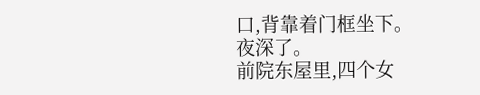口,背靠着门框坐下。
夜深了。
前院东屋里,四个女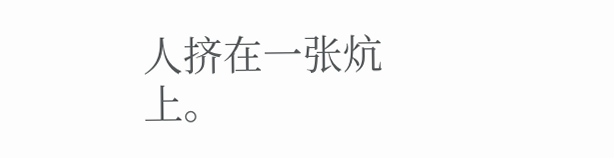人挤在一张炕上。